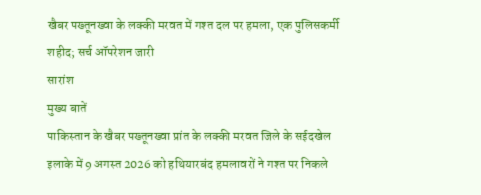खैबर पख्तूनख्वा के लक्की मरवत में गश्त दल पर हमला, एक पुलिसकर्मी शहीद; सर्च ऑपरेशन जारी
सारांश
मुख्य बातें
पाकिस्तान के खैबर पख्तूनख्वा प्रांत के लक्की मरवत जिले के सईदखेल इलाके में 9 अगस्त 2026 को हथियारबंद हमलावरों ने गश्त पर निकले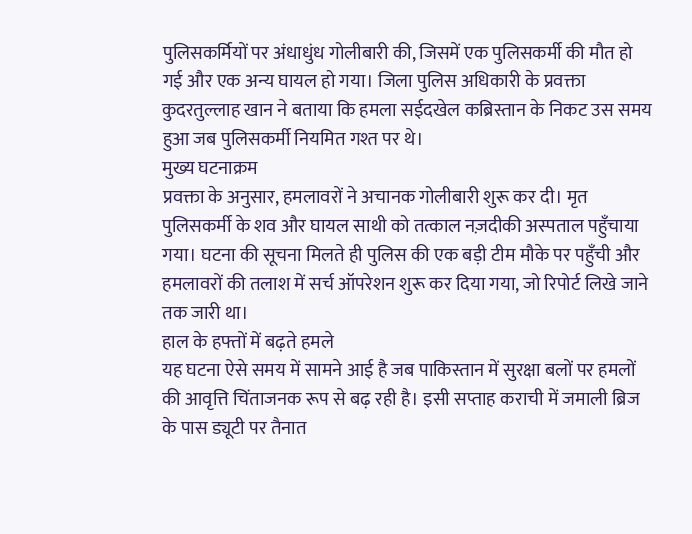पुलिसकर्मियों पर अंधाधुंध गोलीबारी की, जिसमें एक पुलिसकर्मी की मौत हो गई और एक अन्य घायल हो गया। जिला पुलिस अधिकारी के प्रवक्ता कुदरतुल्लाह खान ने बताया कि हमला सईदखेल कब्रिस्तान के निकट उस समय हुआ जब पुलिसकर्मी नियमित गश्त पर थे।
मुख्य घटनाक्रम
प्रवक्ता के अनुसार, हमलावरों ने अचानक गोलीबारी शुरू कर दी। मृत पुलिसकर्मी के शव और घायल साथी को तत्काल नज़दीकी अस्पताल पहुँचाया गया। घटना की सूचना मिलते ही पुलिस की एक बड़ी टीम मौके पर पहुँची और हमलावरों की तलाश में सर्च ऑपरेशन शुरू कर दिया गया, जो रिपोर्ट लिखे जाने तक जारी था।
हाल के हफ्तों में बढ़ते हमले
यह घटना ऐसे समय में सामने आई है जब पाकिस्तान में सुरक्षा बलों पर हमलों की आवृत्ति चिंताजनक रूप से बढ़ रही है। इसी सप्ताह कराची में जमाली ब्रिज के पास ड्यूटी पर तैनात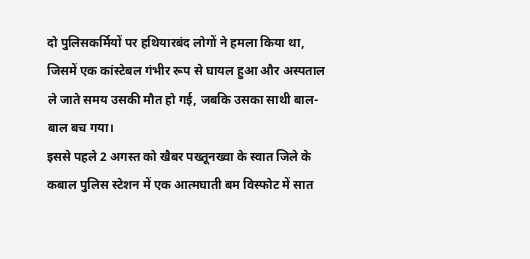दो पुलिसकर्मियों पर हथियारबंद लोगों ने हमला किया था, जिसमें एक कांस्टेबल गंभीर रूप से घायल हुआ और अस्पताल ले जाते समय उसकी मौत हो गई, जबकि उसका साथी बाल-बाल बच गया।
इससे पहले 2 अगस्त को खैबर पख्तूनख्वा के स्वात जिले के कबाल पुलिस स्टेशन में एक आत्मघाती बम विस्फोट में सात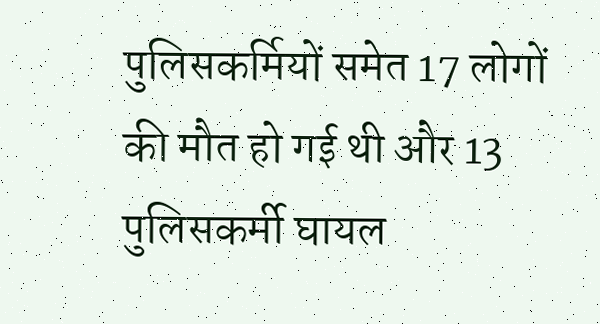पुलिसकर्मियों समेत 17 लोगों की मौत हो गई थी और 13 पुलिसकर्मी घायल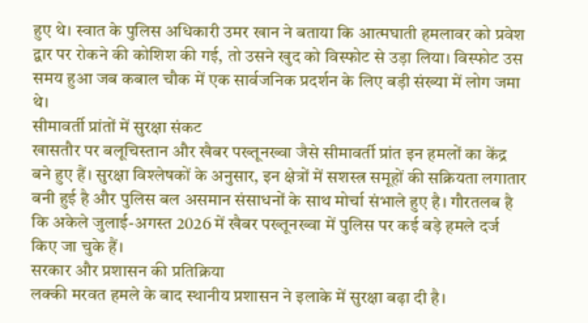हुए थे। स्वात के पुलिस अधिकारी उमर खान ने बताया कि आत्मघाती हमलावर को प्रवेश द्वार पर रोकने की कोशिश की गई, तो उसने खुद को विस्फोट से उड़ा लिया। विस्फोट उस समय हुआ जब कबाल चौक में एक सार्वजनिक प्रदर्शन के लिए बड़ी संख्या में लोग जमा थे।
सीमावर्ती प्रांतों में सुरक्षा संकट
खासतौर पर बलूचिस्तान और खैबर पख्तूनख्वा जैसे सीमावर्ती प्रांत इन हमलों का केंद्र बने हुए हैं। सुरक्षा विश्लेषकों के अनुसार, इन क्षेत्रों में सशस्त्र समूहों की सक्रियता लगातार बनी हुई है और पुलिस बल असमान संसाधनों के साथ मोर्चा संभाले हुए है। गौरतलब है कि अकेले जुलाई-अगस्त 2026 में खैबर पख्तूनख्वा में पुलिस पर कई बड़े हमले दर्ज किए जा चुके हैं।
सरकार और प्रशासन की प्रतिक्रिया
लक्की मरवत हमले के बाद स्थानीय प्रशासन ने इलाके में सुरक्षा बढ़ा दी है।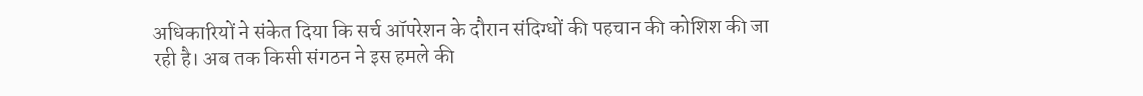अधिकारियों ने संकेत दिया कि सर्च ऑपरेशन के दौरान संदिग्धों की पहचान की कोशिश की जा रही है। अब तक किसी संगठन ने इस हमले की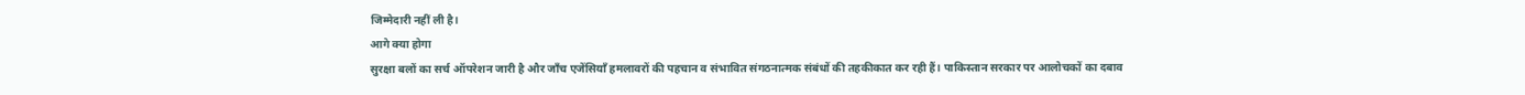जिम्मेदारी नहीं ली है।
आगे क्या होगा
सुरक्षा बलों का सर्च ऑपरेशन जारी है और जाँच एजेंसियाँ हमलावरों की पहचान व संभावित संगठनात्मक संबंधों की तहकीकात कर रही हैं। पाकिस्तान सरकार पर आलोचकों का दबाव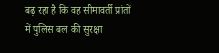बढ़ रहा है कि वह सीमावर्ती प्रांतों में पुलिस बल की सुरक्षा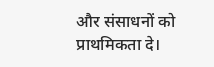और संसाधनों को प्राथमिकता दे।